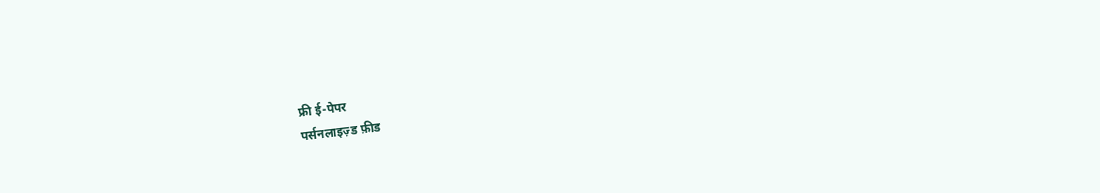फ्री ई-पेपर
पर्सनलाइज़्ड फ़ीड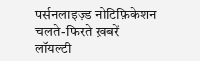पर्सनलाइज़्ड नोटिफ़िकेशन
चलते-फिरते ख़बरें
लॉयल्टी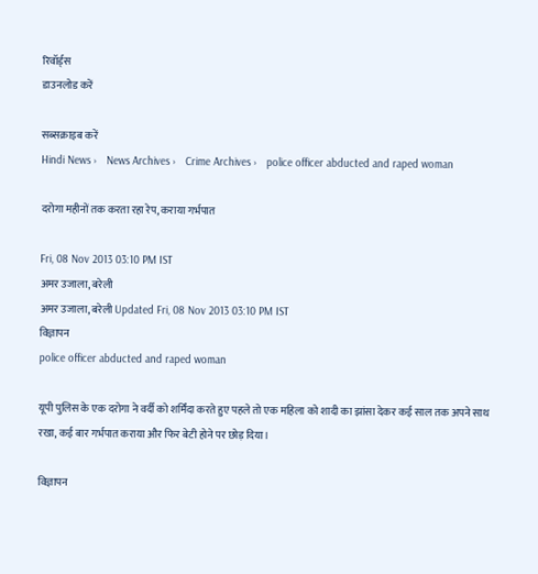रिवॉर्ड्स
डाउनलोड करें

सब्सक्राइब करें
Hindi News ›   News Archives ›   Crime Archives ›   police officer abducted and raped woman

दरोगा महीनों तक करता रहा रेप, कराया गर्भपात

Fri, 08 Nov 2013 03:10 PM IST
अमर उजाला, बरेली
अमर उजाला, बरेली Updated Fri, 08 Nov 2013 03:10 PM IST
विज्ञापन
police officer abducted and raped woman

यूपी पुलिस के एक दरोगा ने वर्दी को शर्मिंदा करते हुए पहले तो एक महिला को शादी का झांसा देकर कई साल तक अपने साथ रखा, कई बार गर्भपात कराया और फिर बेटी होने पर छोड़ दिया।

विज्ञापन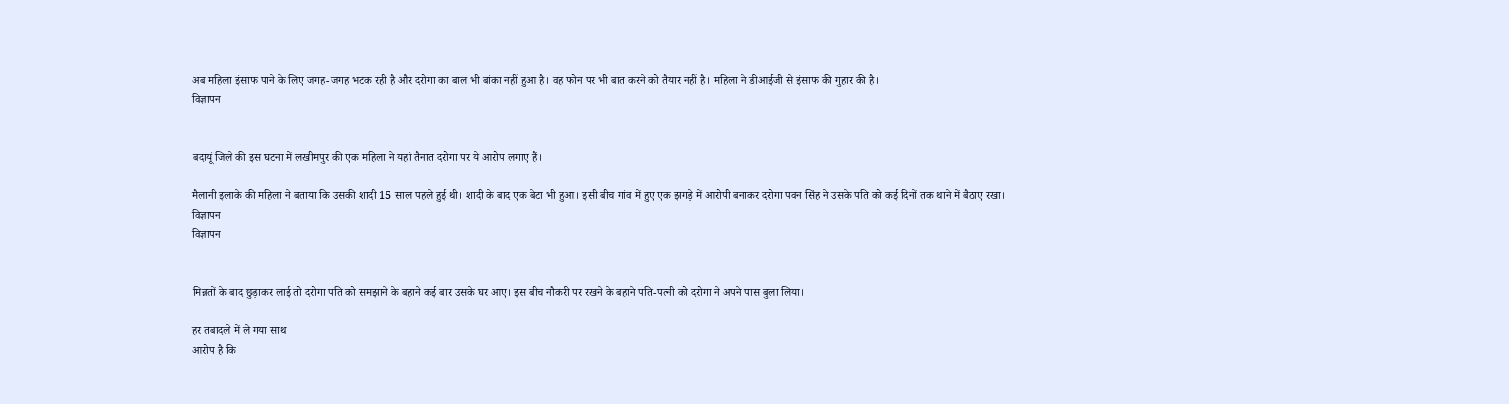अब महिला इंसाफ पाने के लिए जगह-जगह भटक रही है और दरोगा का बाल भी बांका नहीं हुआ है। वह फोन पर भी बात करने को तैयार नहीं है। महिला ने डीआईजी से इंसाफ की गुहार की है।
विज्ञापन


बदायूं जिले की इस घटना में लखीमपुर की एक महिला ने यहां तैनात दरोगा पर ये आरोप लगाए हैं।

मैलानी इलाके की महिला ने बताया कि उसकी शादी 15 साल पहले हुई थी। शादी के बाद एक बेटा भी हुआ। इसी बीच गांव में हुए एक झगड़े में आरोपी बनाकर दरोगा पवन सिंह ने उसके पति को कई दिनों तक थाने में बैठाए रखा।
विज्ञापन
विज्ञापन


मिन्नतों के बाद छुड़ाकर लाई तो दरोगा पति को समझाने के बहाने कई बार उसके घर आए। इस बीच नौकरी पर रखने के बहाने पति-पत्नी को दरोगा ने अपने पास बुला लिया।

हर तबादले में ले गया साथ
आरोप है कि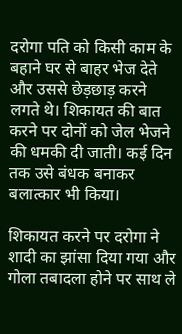दरोगा पति को किसी काम के बहाने घर से बाहर भेज देते और उससे छेड़छाड़ करने लगते थे। शिकायत की बात करने पर दोनों को जेल भेजने की धमकी दी जाती। कई दिन तक उसे बंधक बनाकर बलात्कार भी किया।

शिकायत करने पर दरोगा ने शादी का झांसा दिया गया और गोला तबादला होने पर साथ ले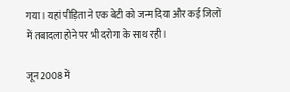गया। यहां पीड़िता ने एक बेटी को जन्म दिया और कई जिलों में तबादला होने पर भी दरोगा के साथ रही।

जून 2008 में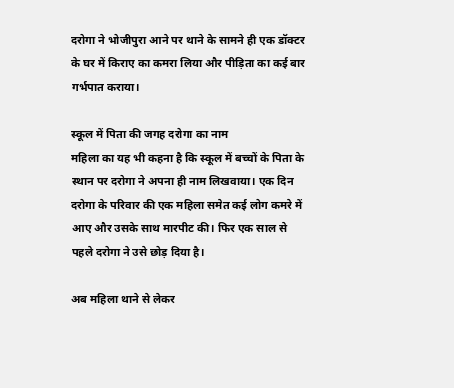दरोगा ने भोजीपुरा आने पर थाने के सामने ही एक डॉक्टर के घर में किराए का कमरा लिया और पीड़िता का कई बार गर्भपात कराया।

स्कूल में पिता की जगह दरोगा का नाम
महिला का यह भी कहना है कि स्कूल में बच्चों के पिता के स्थान पर दरोगा ने अपना ही नाम लिखवाया। एक दिन दरोगा के परिवार की एक महिला समेत कई लोग कमरे में आए और उसके साथ मारपीट की। फिर एक साल से पहले दरोगा ने उसे छोड़ दिया है।

अब महिला थाने से लेकर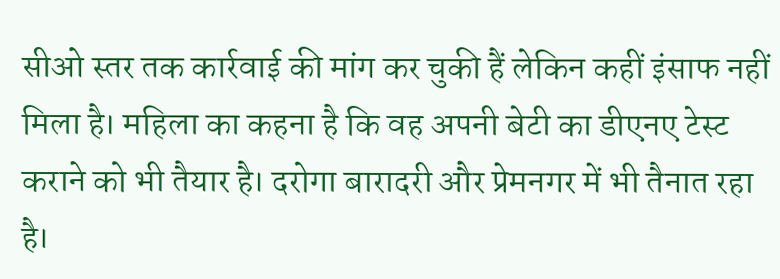सीओ स्तर तक कार्रवाई की मांग कर चुकी हैं लेकिन कहीं इंसाफ नहीं मिला है। महिला का कहना है कि वह अपनी बेटी का डीएनए टेस्ट कराने को भी तैयार है। दरोगा बारादरी और प्रेमनगर में भी तैनात रहा है।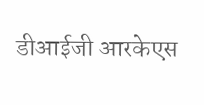डीआईजी आरकेएस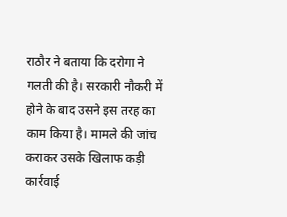राठौर ने बताया कि दरोगा ने गलती की है। सरकारी नौकरी में होने के बाद उसने इस तरह का काम किया है। मामले की जांच कराकर उसके खिलाफ कड़ी कार्रवाई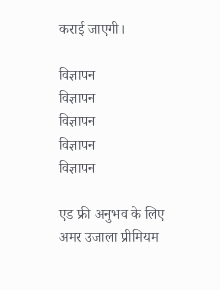कराई जाएगी।

विज्ञापन
विज्ञापन
विज्ञापन
विज्ञापन
विज्ञापन

एड फ्री अनुभव के लिए अमर उजाला प्रीमियम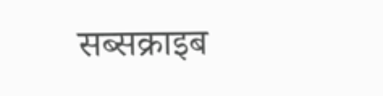सब्सक्राइब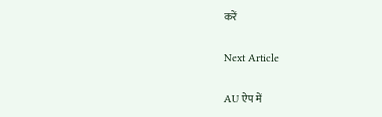करें

Next Article

AU ऐप में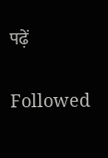पढ़ें

Followed